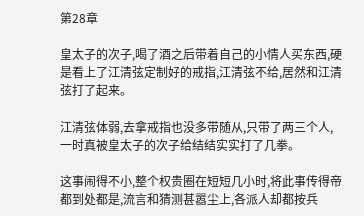第28章

皇太子的次子,喝了酒之后带着自己的小情人买东西,硬是看上了江清弦定制好的戒指,江清弦不给,居然和江清弦打了起来。

江清弦体弱,去拿戒指也没多带随从,只带了两三个人,一时真被皇太子的次子给结结实实打了几拳。

这事闹得不小,整个权贵圈在短短几小时,将此事传得帝都到处都是,流言和猜测甚嚣尘上,各派人却都按兵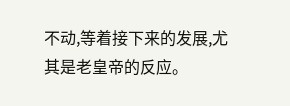不动,等着接下来的发展,尤其是老皇帝的反应。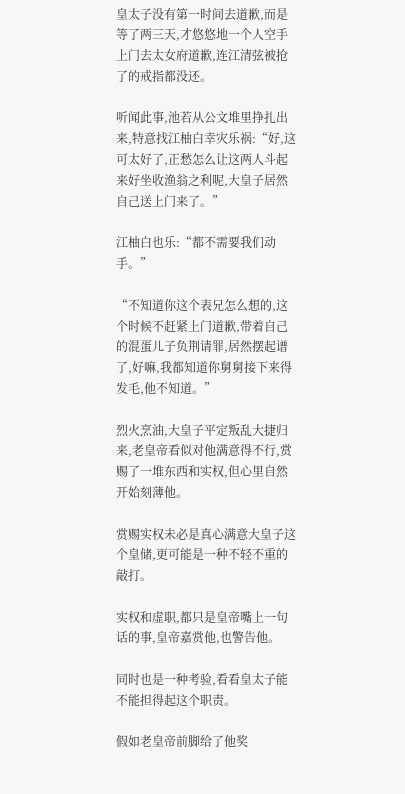皇太子没有第一时间去道歉,而是等了两三天,才悠悠地一个人空手上门去太女府道歉,连江清弦被抢了的戒指都没还。

听闻此事,池若从公文堆里挣扎出来,特意找江柚白幸灾乐祸:“好,这可太好了,正愁怎么让这两人斗起来好坐收渔翁之利呢,大皇子居然自己送上门来了。”

江柚白也乐:“都不需要我们动手。”

“不知道你这个表兄怎么想的,这个时候不赶紧上门道歉,带着自己的混蛋儿子负荆请罪,居然摆起谱了,好嘛,我都知道你舅舅接下来得发毛,他不知道。”

烈火烹油,大皇子平定叛乱大捷归来,老皇帝看似对他满意得不行,赏赐了一堆东西和实权,但心里自然开始刻薄他。

赏赐实权未必是真心满意大皇子这个皇储,更可能是一种不轻不重的敲打。

实权和虚职,都只是皇帝嘴上一句话的事,皇帝嘉赏他,也警告他。

同时也是一种考验,看看皇太子能不能担得起这个职责。

假如老皇帝前脚给了他奖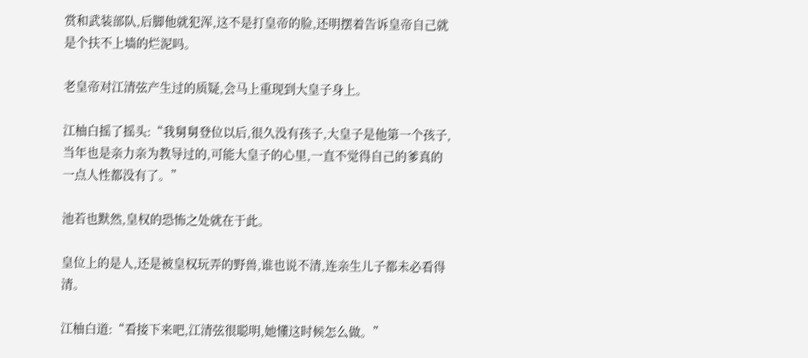赏和武装部队,后脚他就犯浑,这不是打皇帝的脸,还明摆着告诉皇帝自己就是个扶不上墙的烂泥吗。

老皇帝对江清弦产生过的质疑,会马上重现到大皇子身上。

江柚白摇了摇头:“我舅舅登位以后,很久没有孩子,大皇子是他第一个孩子,当年也是亲力亲为教导过的,可能大皇子的心里,一直不觉得自己的爹真的一点人性都没有了。”

池若也默然,皇权的恐怖之处就在于此。

皇位上的是人,还是被皇权玩弄的野兽,谁也说不清,连亲生儿子都未必看得清。

江柚白道:“看接下来吧,江清弦很聪明,她懂这时候怎么做。”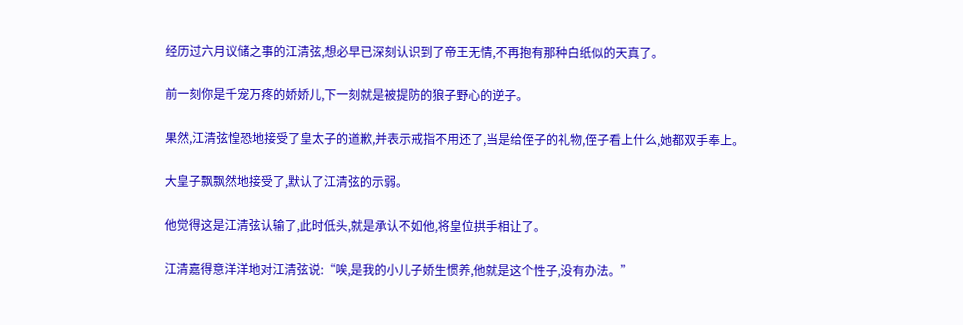经历过六月议储之事的江清弦,想必早已深刻认识到了帝王无情,不再抱有那种白纸似的天真了。

前一刻你是千宠万疼的娇娇儿,下一刻就是被提防的狼子野心的逆子。

果然,江清弦惶恐地接受了皇太子的道歉,并表示戒指不用还了,当是给侄子的礼物,侄子看上什么,她都双手奉上。

大皇子飘飘然地接受了,默认了江清弦的示弱。

他觉得这是江清弦认输了,此时低头,就是承认不如他,将皇位拱手相让了。

江清嘉得意洋洋地对江清弦说:“唉,是我的小儿子娇生惯养,他就是这个性子,没有办法。”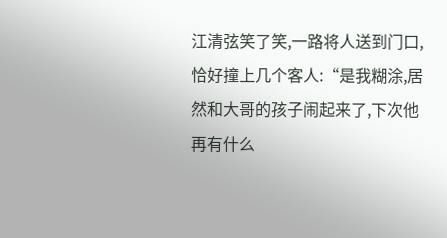江清弦笑了笑,一路将人送到门口,恰好撞上几个客人:“是我糊涂,居然和大哥的孩子闹起来了,下次他再有什么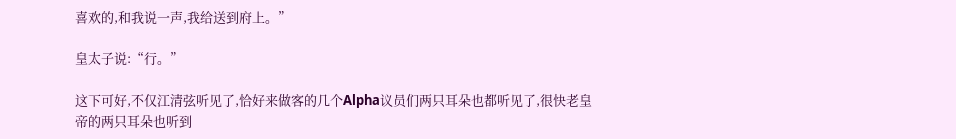喜欢的,和我说一声,我给送到府上。”

皇太子说:“行。”

这下可好,不仅江清弦听见了,恰好来做客的几个Alpha议员们两只耳朵也都听见了,很快老皇帝的两只耳朵也听到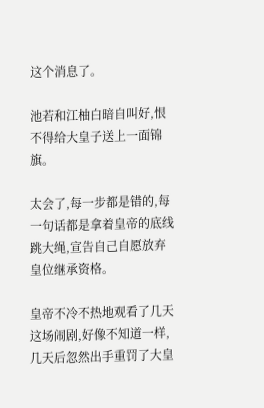这个消息了。

池若和江柚白暗自叫好,恨不得给大皇子送上一面锦旗。

太会了,每一步都是错的,每一句话都是拿着皇帝的底线跳大绳,宣告自己自愿放弃皇位继承资格。

皇帝不冷不热地观看了几天这场闹剧,好像不知道一样,几天后忽然出手重罚了大皇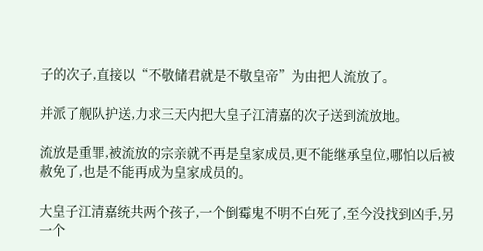子的次子,直接以“不敬储君就是不敬皇帝”为由把人流放了。

并派了舰队护送,力求三天内把大皇子江清嘉的次子送到流放地。

流放是重罪,被流放的宗亲就不再是皇家成员,更不能继承皇位,哪怕以后被赦免了,也是不能再成为皇家成员的。

大皇子江清嘉统共两个孩子,一个倒霉鬼不明不白死了,至今没找到凶手,另一个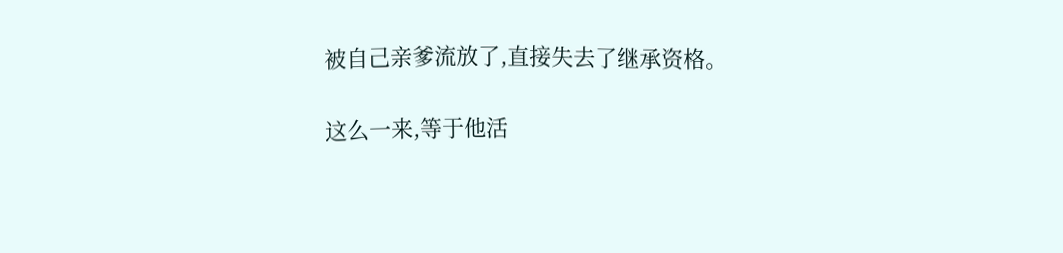被自己亲爹流放了,直接失去了继承资格。

这么一来,等于他活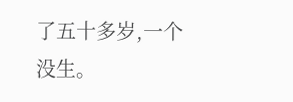了五十多岁,一个没生。